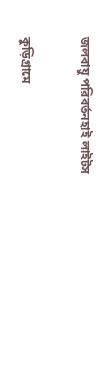জলবায়ু পরিবর্তনহাই লাইটস

কুড়িগ্রামে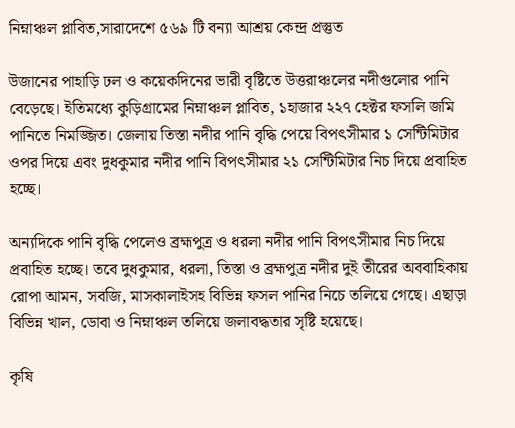নিম্নাঞ্চল প্লাবিত,সারাদেশে ৫৬৯ টি বন্যা আশ্রয় কেন্দ্র প্রস্তুত

উজানের পাহাড়ি ঢল ও কয়েকদিনের ভারী বৃষ্টিতে উত্তরাঞ্চলের নদীগুলোর পানি বেড়েছে। ইতিমধ্যে কুড়িগ্রামের নিম্নাঞ্চল প্লাবিত, ১হাজার ২২৭ হেক্টর ফসলি জমি পানিতে নিমজ্জিত। জেলায় তিস্তা নদীর পানি বৃদ্ধি পেয়ে বিপৎসীমার ১ সেন্টিমিটার ওপর দিয়ে এবং দুধকুমার নদীর পানি বিপৎসীমার ২১ সেন্টিমিটার নিচ দিয়ে প্রবাহিত হচ্ছে।

অন্যদিকে পানি বৃদ্ধি পেলেও ব্রহ্মপুত্র ও ধরলা নদীর পানি বিপৎসীমার নিচ দিয়ে প্রবাহিত হচ্ছে। তবে দুধকুমার, ধরলা, তিস্তা ও ব্রহ্মপুত্র নদীর দুই তীরের অববাহিকায় রোপা আমন, সবজি, মাসকালাইসহ বিভিন্ন ফসল পানির নিচে তলিয়ে গেছে। এছাড়া বিভিন্ন খাল, ডোবা ও নিম্নাঞ্চল তলিয়ে জলাবদ্ধতার সৃষ্টি হয়েছে।

কৃষি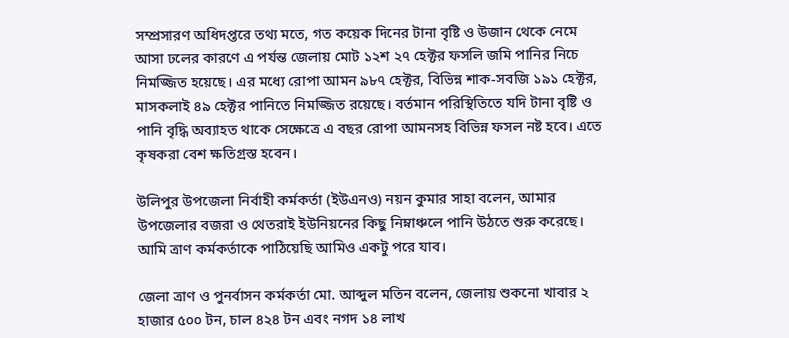সম্প্রসারণ অধিদপ্তরে তথ্য মতে, গত কয়েক দিনের টানা বৃষ্টি ও উজান থেকে নেমে আসা ঢলের কারণে এ পর্যন্ত জেলায় মোট ১২শ ২৭ হেক্টর ফসলি জমি পানির নিচে নিমজ্জিত হয়েছে। এর মধ্যে রোপা আমন ৯৮৭ হেক্টর, বিভিন্ন শাক-সবজি ১৯১ হেক্টর, মাসকলাই ৪৯ হেক্টর পানিতে নিমজ্জিত রয়েছে। বর্তমান পরিস্থিতিতে যদি টানা বৃষ্টি ও পানি বৃদ্ধি অব্যাহত থাকে সেক্ষেত্রে এ বছর রোপা আমনসহ বিভিন্ন ফসল নষ্ট হবে। এতে কৃষকরা বেশ ক্ষতিগ্রস্ত হবেন।

উলিপুর উপজেলা নির্বাহী কর্মকর্তা (ইউএনও) নয়ন কুমার সাহা বলেন, আমার উপজেলার বজরা ও থেতরাই ইউনিয়নের কিছু নিম্নাঞ্চলে পানি উঠতে শুরু করেছে। আমি ত্রাণ কর্মকর্তাকে পাঠিয়েছি আমিও একটু পরে যাব।

জেলা ত্রাণ ও পুনর্বাসন কর্মকর্তা মো. আব্দুল মতিন বলেন, জেলায় শুকনো খাবার ২ হাজার ৫০০ টন, চাল ৪২৪ টন এবং নগদ ১৪ লাখ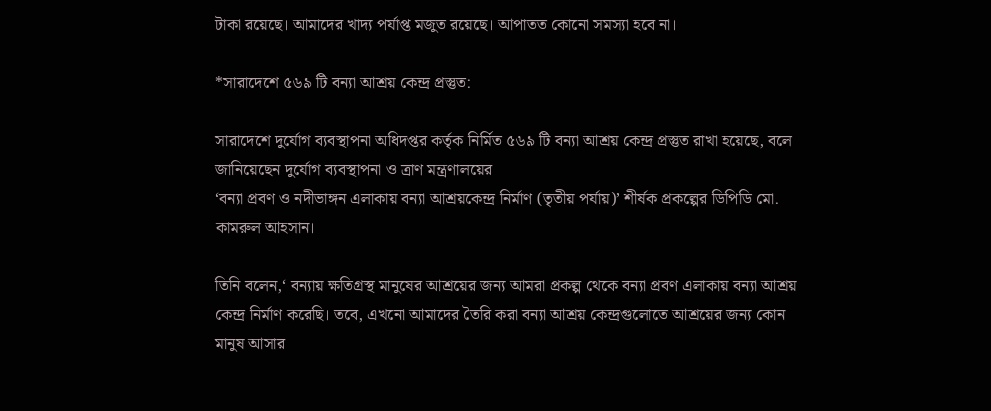টাকা রয়েছে। আমাদের খাদ্য পর্যাপ্ত মজুত রয়েছে। আপাতত কোনো সমস্যা হবে না।

*সারাদেশে ৫৬৯ টি বন্যা আশ্রয় কেন্দ্র প্রস্তুত:

সারাদেশে দুর্যোগ ব্যবস্থাপনা অধিদপ্তর কর্তৃক নির্মিত ৫৬৯ টি বন্যা আশ্রয় কেন্দ্র প্রস্তুত রাখা হয়েছে, বলে জানিয়েছেন দুর্যোগ ব্যবস্থাপনা ও ত্রাণ মন্ত্রণালয়ের
‘বন্যা প্রবণ ও নদীভাঙ্গন এলাকায় বন্যা আশ্রয়কেন্দ্র নির্মাণ (তৃতীয় পর্যায়)’ শীর্ষক প্রকল্পের ডিপিডি মো. কামরুল আহসান।

তিনি বলেন,‘ বন্যায় ক্ষতিগ্রস্থ মানুষের আশ্রয়ের জন্য আমরা প্রকল্প থেকে বন্যা প্রবণ এলাকায় বন্যা আশ্রয় কেন্দ্র নির্মাণ করেছি। তবে, এখনো আমাদের তৈরি করা বন্যা আশ্রয় কেন্দ্রগুলোতে আশ্রয়ের জন্য কোন মানুষ আসার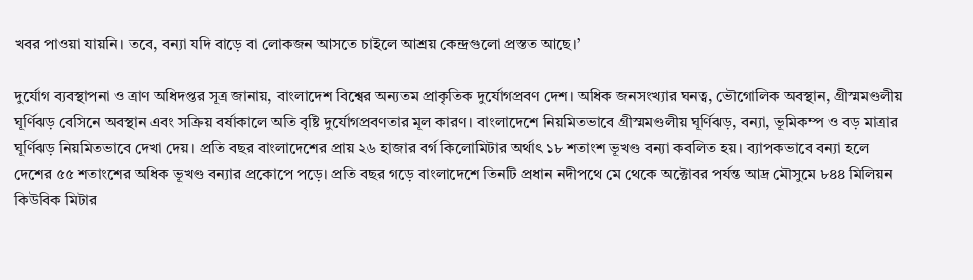খবর পাওয়া যায়নি। তবে, বন্যা যদি বাড়ে বা লোকজন আসতে চাইলে আশ্রয় কেন্দ্রগুলো প্রস্তত আছে।’

দুর্যোগ ব্যবস্থাপনা ও ত্রাণ অধিদপ্তর সূত্র জানায়, বাংলাদেশ বিশ্বের অন্যতম প্রাকৃতিক দুর্যোগপ্রবণ দেশ। অধিক জনসংখ্যার ঘনত্ব, ভৌগোলিক অবস্থান, গ্রীস্মমণ্ডলীয় ঘূর্ণিঝড় বেসিনে অবস্থান এবং সক্রিয় বর্ষাকালে অতি বৃষ্টি দুর্যোগপ্রবণতার মূল কারণ। বাংলাদেশে নিয়মিতভাবে গ্রীস্মমণ্ডলীয় ঘূর্ণিঝড়, বন্যা, ভূমিকম্প ও বড় মাত্রার ঘূর্ণিঝড় নিয়মিতভাবে দেখা দেয়। প্রতি বছর বাংলাদেশের প্রায় ২৬ হাজার বর্গ কিলোমিটার অর্থাৎ ১৮ শতাংশ ভূখণ্ড বন্যা কবলিত হয়। ব্যাপকভাবে বন্যা হলে দেশের ৫৫ শতাংশের অধিক ভূখণ্ড বন্যার প্রকোপে পড়ে। প্রতি বছর গড়ে বাংলাদেশে তিনটি প্রধান নদীপথে মে থেকে অক্টোবর পর্যন্ত আদ্র মৌসুমে ৮৪৪ মিলিয়ন কিউবিক মিটার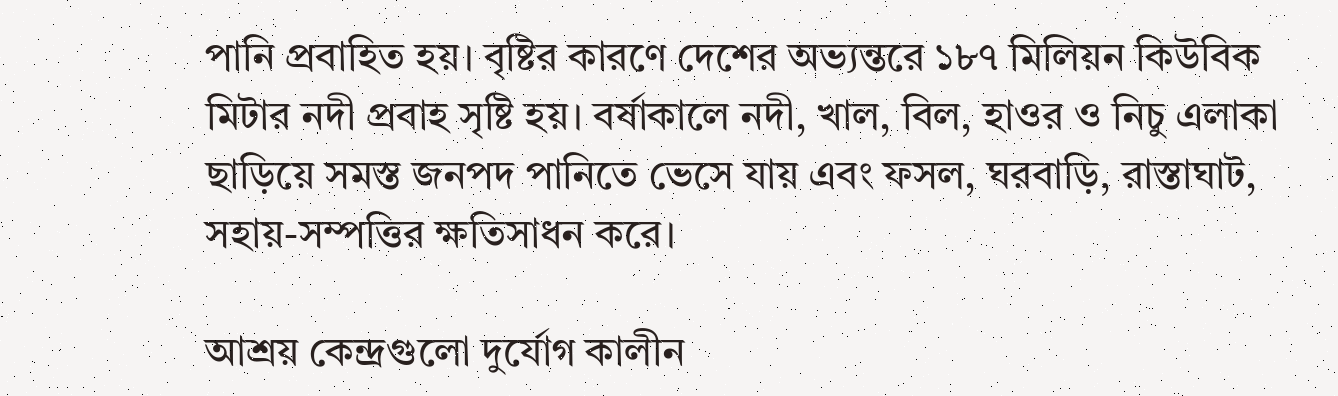পানি প্রবাহিত হয়। বৃষ্টির কারণে দেশের অভ্যন্তরে ১৮৭ মিলিয়ন কিউবিক মিটার নদী প্রবাহ সৃষ্টি হয়। বর্ষাকালে নদী, খাল, বিল, হাওর ও নিচু এলাকা ছাড়িয়ে সমস্ত জনপদ পানিতে ভেসে যায় এবং ফসল, ঘরবাড়ি, রাস্তাঘাট, সহায়-সম্পত্তির ক্ষতিসাধন করে।

আশ্রয় কেন্দ্রগুলো দুর্যোগ কালীন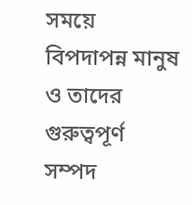সময়ে বিপদাপন্ন মানুষ ও তাদের গুরুত্বপূর্ণ সম্পদ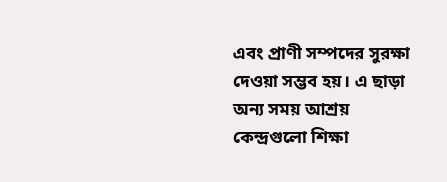এবং প্রাণী সম্পদের সুরক্ষা দেওয়া সম্ভব হয়। এ ছাড়া অন্য সময় আশ্রয় কেন্দ্রগুলো শিক্ষা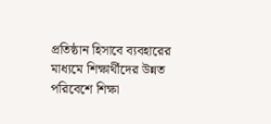প্রতিষ্ঠান হিসাবে ব্যবহারের মাধ্যমে শিক্ষার্থীদের উন্নত পরিবেশে শিক্ষা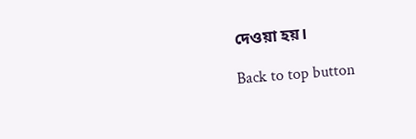দেওয়া হয়।

Back to top button